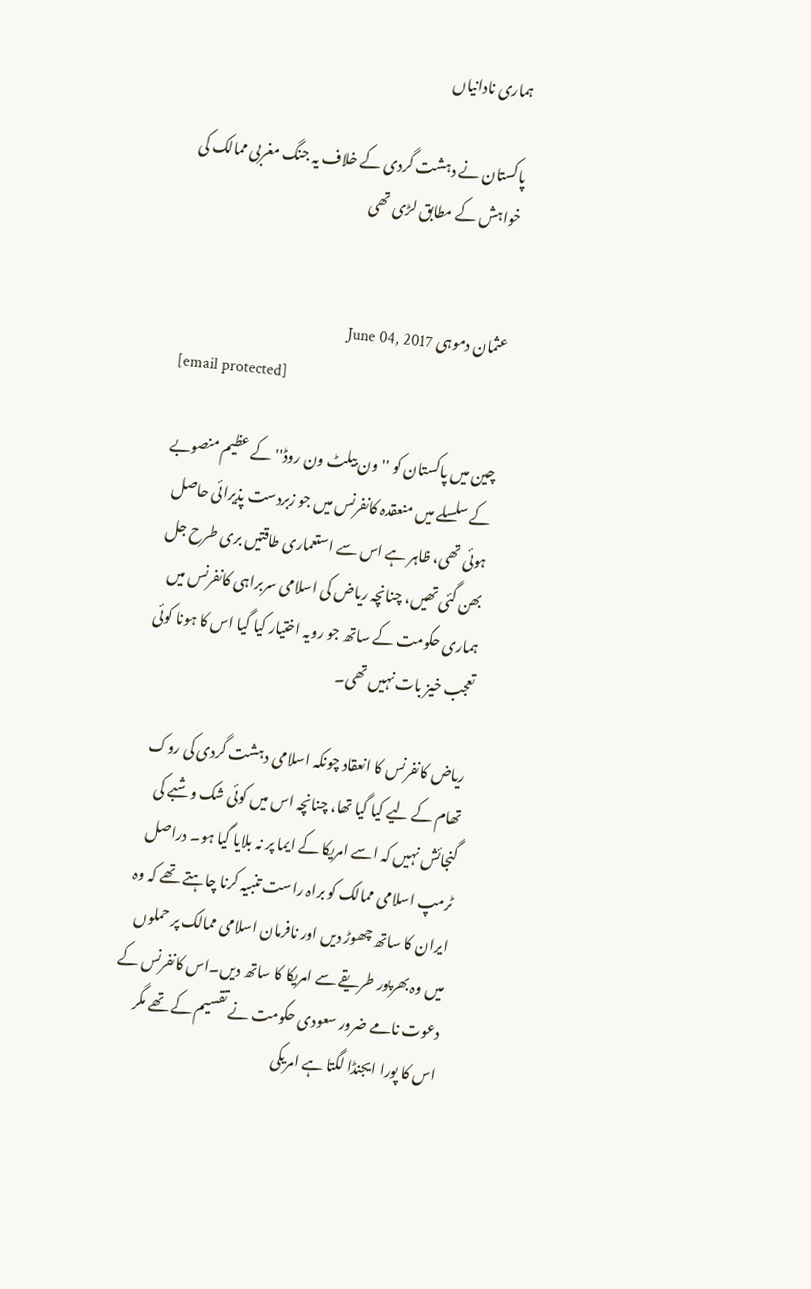ہماری نادانیاں

پاکستان نے دہشت گردی کے خلاف یہ جنگ مغربی ممالک کی خواہش کے مطابق لڑی تھی


عثمان دموہی June 04, 2017
[email protected]

چین میں پاکستان کو ''ون بیلٹ ون روڈ'' کے عظیم منصوبے کے سلسلے میں منعقدہ کانفرنس میں جو زبردست پذیرائی حاصل ہوئی تھی، ظاہر ہے اس سے استعماری طاقتیں بری طرح جل بھن گئی تھیں، چنانچہ ریاض کی اسلامی سربراہی کانفرنس میں ہماری حکومت کے ساتھ جو رویہ اختیار کیا گیا اس کا ہونا کوئی تعجب خیز بات نہیں تھی۔

ریاض کانفرنس کا انعقاد چونکہ اسلامی دہشت گردی کی روک تھام کے لیے کیا گیا تھا، چنانچہ اس میں کوئی شک وشبے کی گنجائش نہیں کہ اسے امریکا کے ایما پر نہ بلایا گیا ہو۔ دراصل ٹرمپ اسلامی ممالک کو براہ راست تنبیہ کرنا چاہتے تھے کہ وہ ایران کا ساتھ چھوڑ دیں اور نافرمان اسلامی ممالک پر حملوں میں وہ بھرپور طریقے سے امریکا کا ساتھ دیں۔اس کانفرنس کے دعوت نامے ضرور سعودی حکومت نے تقسیم کے تھے مگر اس کا پورا ایجنڈا لگتا ہے امریکی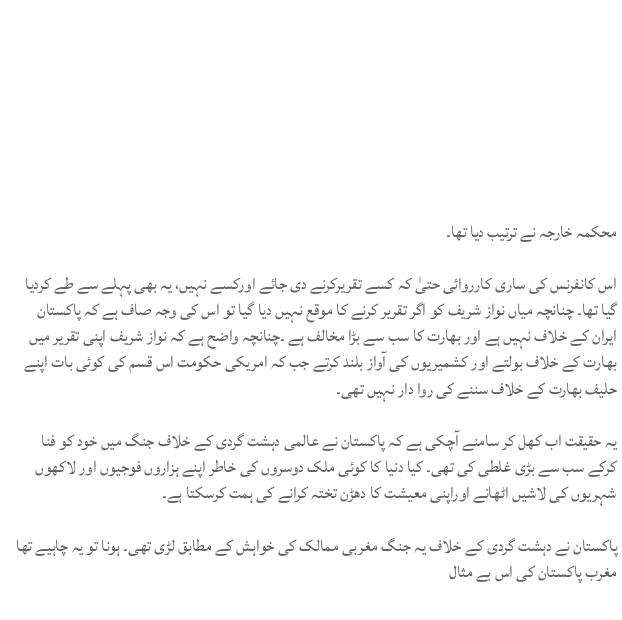محکمہ خارجہ نے ترتیب دیا تھا۔

اس کانفرنس کی ساری کارروائی حتیٰ کہ کسے تقریرکرنے دی جائے اورکسے نہیں، یہ بھی پہلے سے طے کردیا گیا تھا۔ چنانچہ میاں نواز شریف کو اگر تقریر کرنے کا موقع نہیں دیا گیا تو اس کی وجہ صاف ہے کہ پاکستان ایران کے خلاف نہیں ہے اور بھارت کا سب سے بڑا مخالف ہے ۔چنانچہ واضح ہے کہ نواز شریف اپنی تقریر میں بھارت کے خلاف بولتے اور کشمیریوں کی آواز بلند کرتے جب کہ امریکی حکومت اس قسم کی کوئی بات اپنے حلیف بھارت کے خلاف سننے کی روا دار نہیں تھی۔

یہ حقیقت اب کھل کر سامنے آچکی ہے کہ پاکستان نے عالمی دہشت گردی کے خلاف جنگ میں خود کو فنا کرکے سب سے بڑی غلطی کی تھی۔ کیا دنیا کا کوئی ملک دوسروں کی خاطر اپنے ہزاروں فوجیوں اور لاکھوں شہریوں کی لاشیں اٹھانے اوراپنی معیشت کا دھڑن تختہ کرانے کی ہمت کرسکتا ہے۔

پاکستان نے دہشت گردی کے خلاف یہ جنگ مغربی ممالک کی خواہش کے مطابق لڑی تھی۔ ہونا تو یہ چاہیے تھا مغرب پاکستان کی اس بے مثال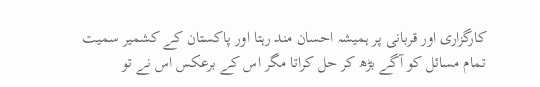کارگزاری اور قربانی پر ہمیشہ احسان مند رہتا اور پاکستان کے کشمیر سمیت تمام مسائل کو آگے بڑھ کر حل کراتا مگر اس کے برعکس اس نے تو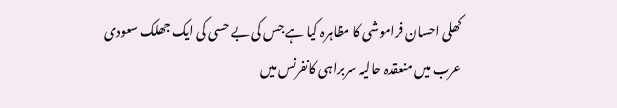کھلی احسان فراموشی کا مظاہرہ کیا ہے جس کی بے حسی کی ایک جھلک سعودی عرب میں منعقدہ حالیہ سربراہی کانفرنس میں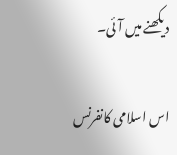دیکھنے میں آئی۔

اس اسلامی کانفرنس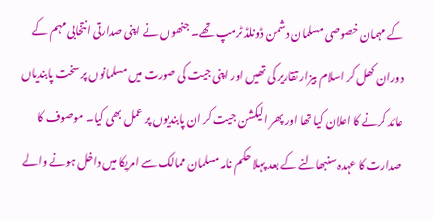کے مہمان خصوصی مسلمان دشمن ڈونلڈ ٹرمپ تھے۔ جنھوں نے اپنی صدارتی انتخابی مہم کے دوران کھل کر اسلام بیزار تقاریر کی تھیں اور اپنی جیت کی صورت میں مسلمانوں پر سخت پابندیاں عائد کرنے کا اعلان کیا تھا اور پھر الیکشن جیت کر ان پابندیوں پر عمل بھی کیا۔ موصوف کا صدارت کا عہدہ سنبھالنے کے بعد پہلا حکم نامہ مسلمان ممالک سے امریکا میں داخل ہونے والے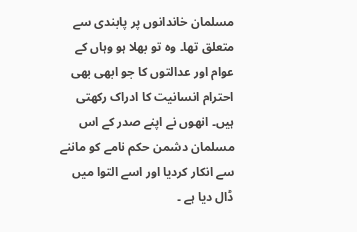مسلمان خاندانوں پر پابندی سے متعلق تھا۔ وہ تو بھلا ہو وہاں کے عوام اور عدالتوں کا جو ابھی بھی احترام انسانیت کا ادراک رکھتی ہیں۔ انھوں نے اپنے صدر کے اس مسلمان دشمن حکم نامے کو ماننے سے انکار کردیا اور اسے التوا میں ڈال دیا ہے ۔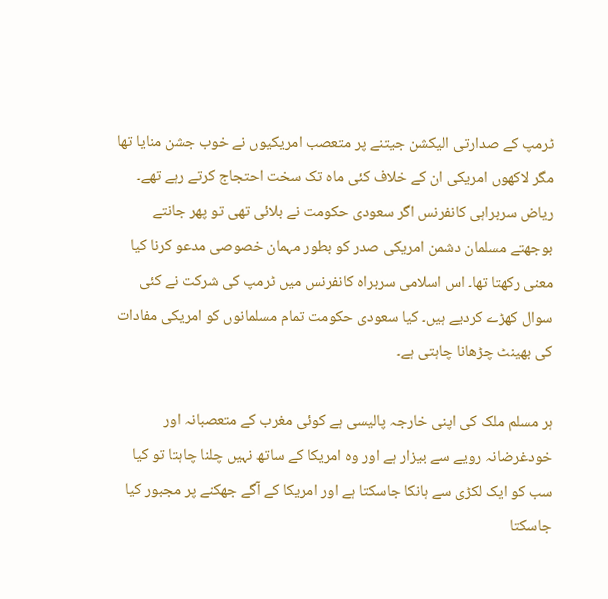ٹرمپ کے صدارتی الیکشن جیتنے پر متعصب امریکیوں نے خوب جشن منایا تھا مگر لاکھوں امریکی ان کے خلاف کئی ماہ تک سخت احتجاج کرتے رہے تھے۔ ریاض سربراہی کانفرنس اگر سعودی حکومت نے بلائی تھی تو پھر جانتے بوجھتے مسلمان دشمن امریکی صدر کو بطور مہمان خصوصی مدعو کرنا کیا معنی رکھتا تھا۔ اس اسلامی سربراہ کانفرنس میں ٹرمپ کی شرکت نے کئی سوال کھڑے کردیے ہیں۔ کیا سعودی حکومت تمام مسلمانوں کو امریکی مفادات کی بھینٹ چڑھانا چاہتی ہے۔

ہر مسلم ملک کی اپنی خارجہ پالیسی ہے کوئی مغرب کے متعصبانہ اور خودغرضانہ رویے سے بیزار ہے اور وہ امریکا کے ساتھ نہیں چلنا چاہتا تو کیا سب کو ایک لکڑی سے ہانکا جاسکتا ہے اور امریکا کے آگے جھکنے پر مجبور کیا جاسکتا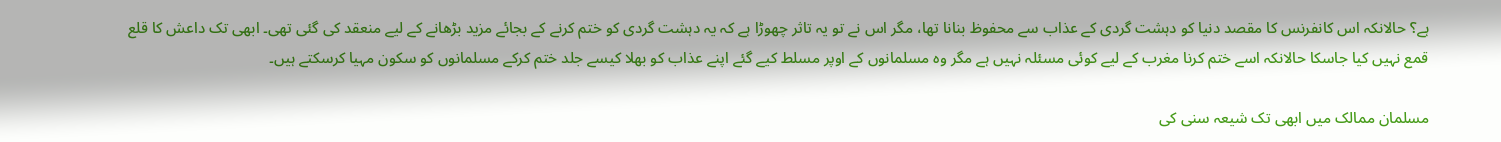ہے؟ حالانکہ اس کانفرنس کا مقصد دنیا کو دہشت گردی کے عذاب سے محفوظ بنانا تھا، مگر اس نے تو یہ تاثر چھوڑا ہے کہ یہ دہشت گردی کو ختم کرنے کے بجائے مزید بڑھانے کے لیے منعقد کی گئی تھی۔ ابھی تک داعش کا قلع قمع نہیں کیا جاسکا حالانکہ اسے ختم کرنا مغرب کے لیے کوئی مسئلہ نہیں ہے مگر وہ مسلمانوں کے اوپر مسلط کیے گئے اپنے عذاب کو بھلا کیسے جلد ختم کرکے مسلمانوں کو سکون مہیا کرسکتے ہیں۔

مسلمان ممالک میں ابھی تک شیعہ سنی کی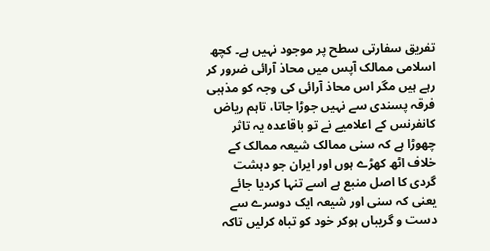تفریق سفارتی سطح پر موجود نہیں ہے۔ کچھ اسلامی ممالک آپس میں محاذ آرائی ضرور کر رہے ہیں مگر اس محاذ آرائی کی وجہ کو مذہبی فرقہ پسندی سے نہیں جوڑا جاتا، تاہم ریاض کانفرنس کے اعلامیے نے تو باقاعدہ یہ تاثر چھوڑا ہے کہ سنی ممالک شیعہ ممالک کے خلاف اٹھ کھڑے ہوں اور ایران جو دہشت گردی کا اصل منبع ہے اسے تنہا کردیا جائے یعنی کہ سنی اور شیعہ ایک دوسرے سے دست و گریباں ہوکر خود کو تباہ کرلیں تاکہ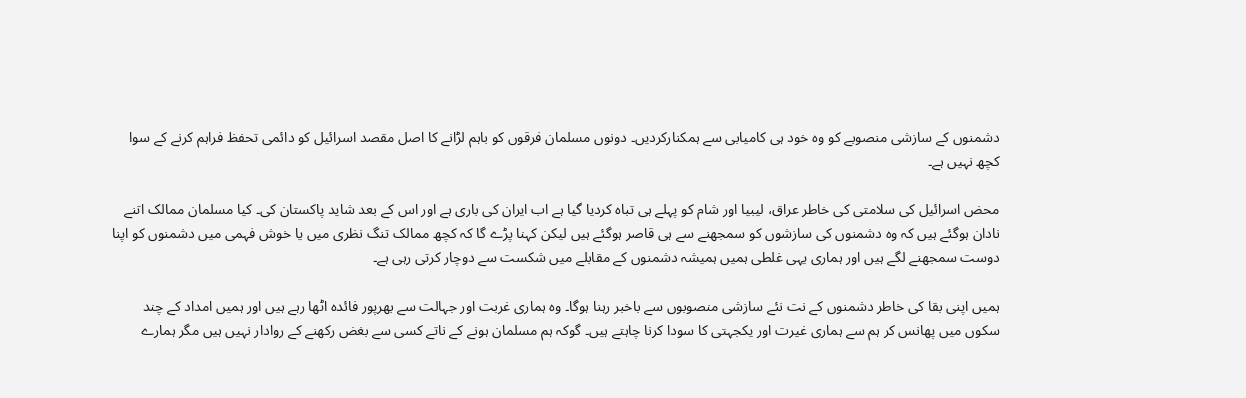دشمنوں کے سازشی منصوبے کو وہ خود ہی کامیابی سے ہمکنارکردیں۔ دونوں مسلمان فرقوں کو باہم لڑانے کا اصل مقصد اسرائیل کو دائمی تحفظ فراہم کرنے کے سوا کچھ نہیں ہے۔

محض اسرائیل کی سلامتی کی خاطر عراق، لیبیا اور شام کو پہلے ہی تباہ کردیا گیا ہے اب ایران کی باری ہے اور اس کے بعد شاید پاکستان کی۔ کیا مسلمان ممالک اتنے نادان ہوگئے ہیں کہ وہ دشمنوں کی سازشوں کو سمجھنے سے ہی قاصر ہوگئے ہیں لیکن کہنا پڑے گا کہ کچھ ممالک تنگ نظری میں یا خوش فہمی میں دشمنوں کو اپنا دوست سمجھنے لگے ہیں اور ہماری یہی غلطی ہمیں ہمیشہ دشمنوں کے مقابلے میں شکست سے دوچار کرتی رہی ہے۔

ہمیں اپنی بقا کی خاطر دشمنوں کے نت نئے سازشی منصوبوں سے باخبر رہنا ہوگا۔ وہ ہماری غربت اور جہالت سے بھرپور فائدہ اٹھا رہے ہیں اور ہمیں امداد کے چند سکوں میں پھانس کر ہم سے ہماری غیرت اور یکجہتی کا سودا کرنا چاہتے ہیں۔ گوکہ ہم مسلمان ہونے کے ناتے کسی سے بغض رکھنے کے روادار نہیں ہیں مگر ہمارے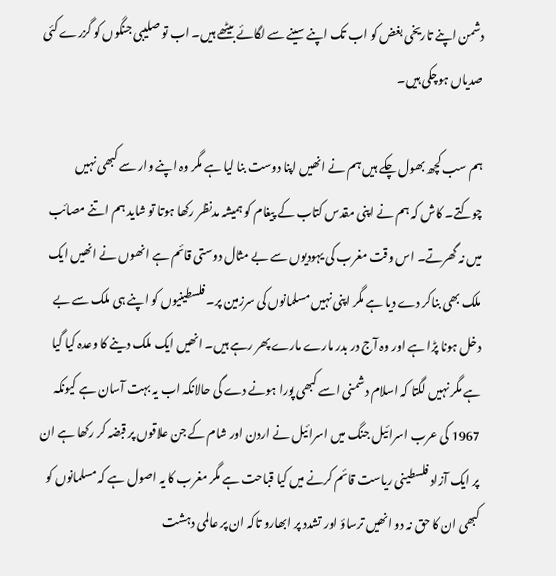دشمن اپنے تاریخی بغض کو اب تک اپنے سینے سے لگائے بیٹھے ہیں۔ اب تو صلیبی جنگوں کو گزرے کئی صدیاں ہوچکی ہیں۔

ہم سب کچھ بھول چکے ہیں ہم نے انھیں اپنا دوست بنا لیا ہے مگر وہ اپنے وار سے کبھی نہیں چوکتے۔ کاش کہ ہم نے اپنی مقدس کتاب کے پیغام کو ہمیشہ مدنظر رکھا ہوتا تو شاید ہم اتنے مصائب میں نہ گھرتے۔ اس وقت مغرب کی یہودیوں سے بے مثال دوستی قائم ہے انھوں نے انھیں ایک ملک بھی بناکر دے دیا ہے مگر اپنی نہیں مسلمانوں کی سرزمین پر۔ فلسطینیوں کو اپنے ہی ملک سے بے دخل ہونا پڑا ہے اور وہ آج در بدر مارے مارے پھر رہے ہیں۔ انھیں ایک ملک دینے کا وعدہ کیا گیا ہے مگر نہیں لگتا کہ اسلام دشمنی اسے کبھی پورا ہونے دے گی حالانکہ اب یہ بہت آسان ہے کیونکہ 1967 کی عرب اسرائیل جنگ میں اسرائیل نے اردن اور شام کے جن علاقوں پر قبضہ کر رکھا ہے ان پر ایک آزاد فلسطینی ریاست قائم کرنے میں کیا قباحت ہے مگر مغرب کا یہ اصول ہے کہ مسلمانوں کو کبھی ان کا حق نہ دو انھیں ترساؤ اور تشدد پر ابھارو تاکہ ان پر عالمی دہشت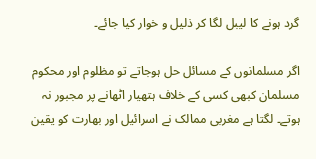گرد ہونے کا لیبل لگا کر ذلیل و خوار کیا جائے۔

اگر مسلمانوں کے مسائل حل ہوجاتے تو مظلوم اور محکوم مسلمان کبھی کسی کے خلاف ہتھیار اٹھانے پر مجبور نہ ہوتے۔ لگتا ہے مغربی ممالک نے اسرائیل اور بھارت کو یقین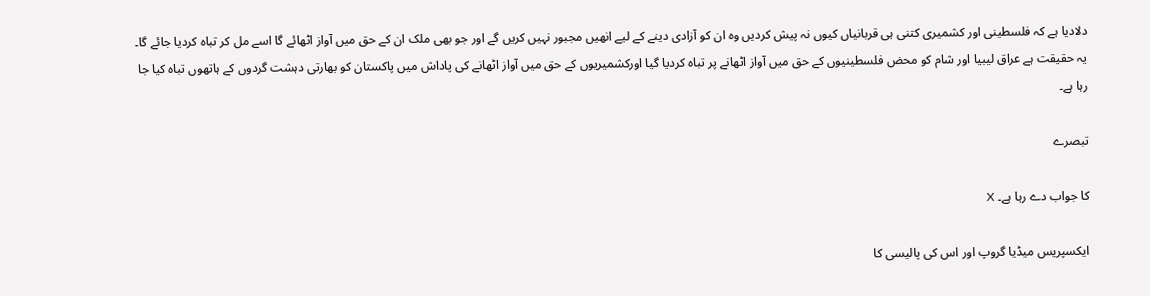دلادیا ہے کہ فلسطینی اور کشمیری کتنی ہی قربانیاں کیوں نہ پیش کردیں وہ ان کو آزادی دینے کے لیے انھیں مجبور نہیں کریں گے اور جو بھی ملک ان کے حق میں آواز اٹھائے گا اسے مل کر تباہ کردیا جائے گا۔ یہ حقیقت ہے عراق لیبیا اور شام کو محض فلسطینیوں کے حق میں آواز اٹھانے پر تباہ کردیا گیا اورکشمیریوں کے حق میں آواز اٹھانے کی پاداش میں پاکستان کو بھارتی دہشت گردوں کے ہاتھوں تباہ کیا جا رہا ہے۔

تبصرے

کا جواب دے رہا ہے۔ X

ایکسپریس میڈیا گروپ اور اس کی پالیسی کا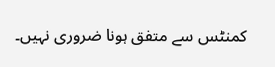کمنٹس سے متفق ہونا ضروری نہیں۔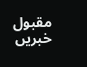مقبول خبریں